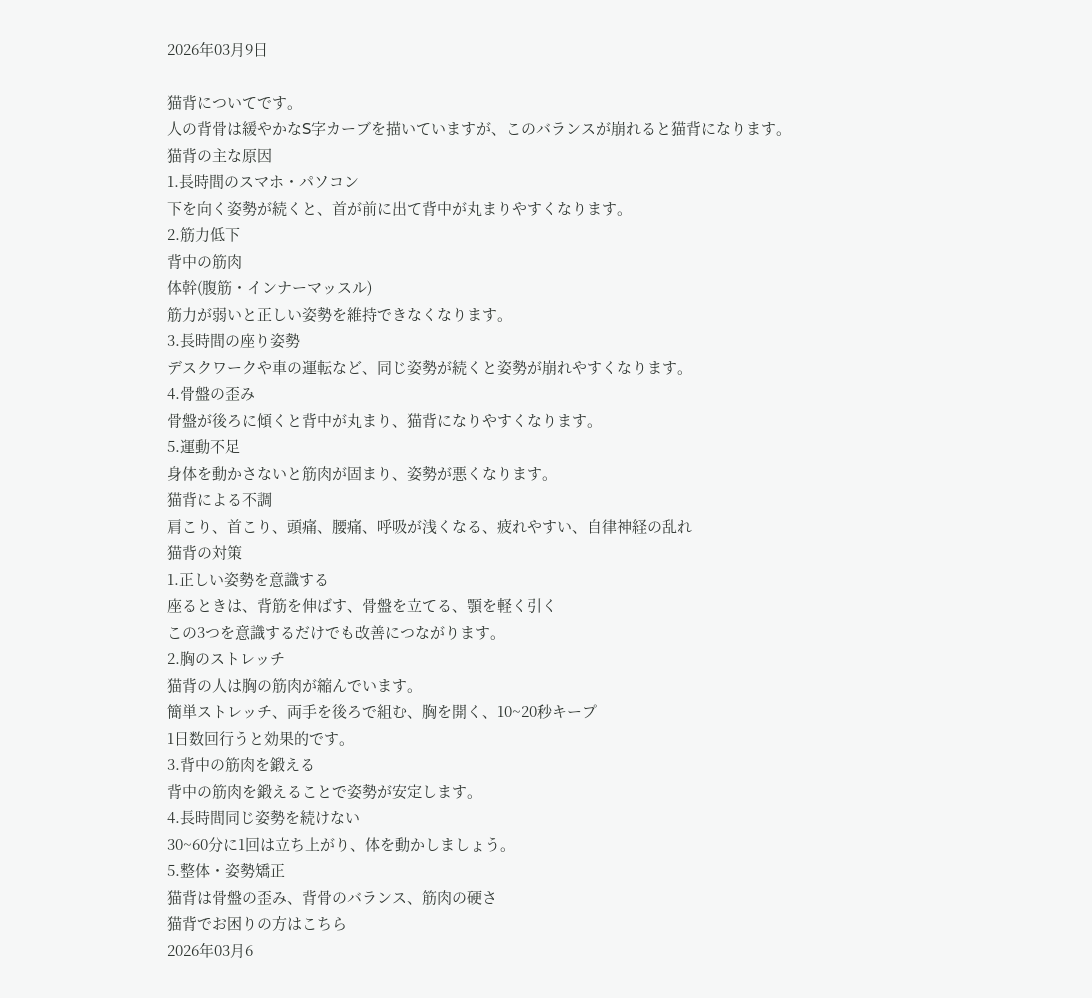2026年03月9日

猫背についてです。
人の背骨は緩やかなS字カーブを描いていますが、このバランスが崩れると猫背になります。
猫背の主な原因
1.長時間のスマホ・パソコン
下を向く姿勢が続くと、首が前に出て背中が丸まりやすくなります。
2.筋力低下
背中の筋肉
体幹(腹筋・インナーマッスル)
筋力が弱いと正しい姿勢を維持できなくなります。
3.長時間の座り姿勢
デスクワークや車の運転など、同じ姿勢が続くと姿勢が崩れやすくなります。
4.骨盤の歪み
骨盤が後ろに傾くと背中が丸まり、猫背になりやすくなります。
5.運動不足
身体を動かさないと筋肉が固まり、姿勢が悪くなります。
猫背による不調
肩こり、首こり、頭痛、腰痛、呼吸が浅くなる、疲れやすい、自律神経の乱れ
猫背の対策
1.正しい姿勢を意識する
座るときは、背筋を伸ばす、骨盤を立てる、顎を軽く引く
この3つを意識するだけでも改善につながります。
2.胸のストレッチ
猫背の人は胸の筋肉が縮んでいます。
簡単ストレッチ、両手を後ろで組む、胸を開く、10~20秒キープ
1日数回行うと効果的です。
3.背中の筋肉を鍛える
背中の筋肉を鍛えることで姿勢が安定します。
4.長時間同じ姿勢を続けない
30~60分に1回は立ち上がり、体を動かしましょう。
5.整体・姿勢矯正
猫背は骨盤の歪み、背骨のバランス、筋肉の硬さ
猫背でお困りの方はこちら
2026年03月6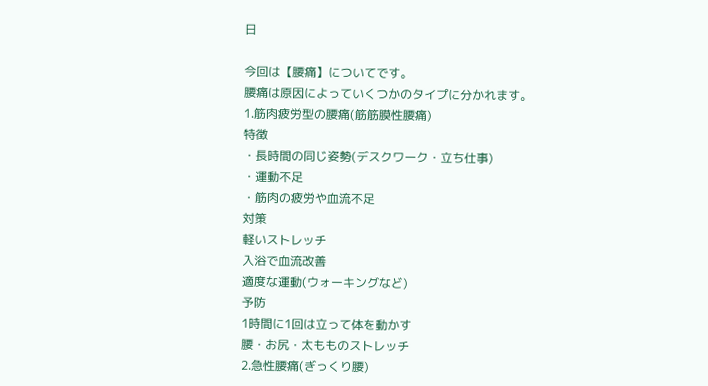日

今回は【腰痛】についてです。
腰痛は原因によっていくつかのタイプに分かれます。
1.筋肉疲労型の腰痛(筋筋膜性腰痛)
特徴
・長時間の同じ姿勢(デスクワーク・立ち仕事)
・運動不足
・筋肉の疲労や血流不足
対策
軽いストレッチ
入浴で血流改善
適度な運動(ウォーキングなど)
予防
1時間に1回は立って体を動かす
腰・お尻・太もものストレッチ
2.急性腰痛(ぎっくり腰)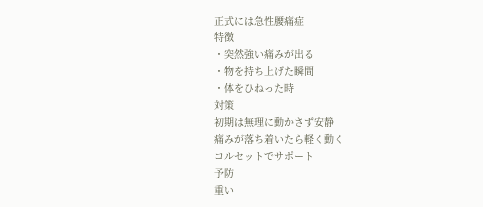正式には急性腰痛症
特徴
・突然強い痛みが出る
・物を持ち上げた瞬間
・体をひねった時
対策
初期は無理に動かさず安静
痛みが落ち着いたら軽く動く
コルセットでサポート
予防
重い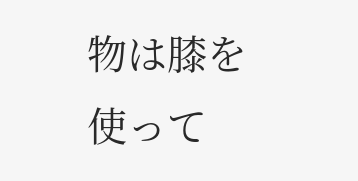物は膝を使って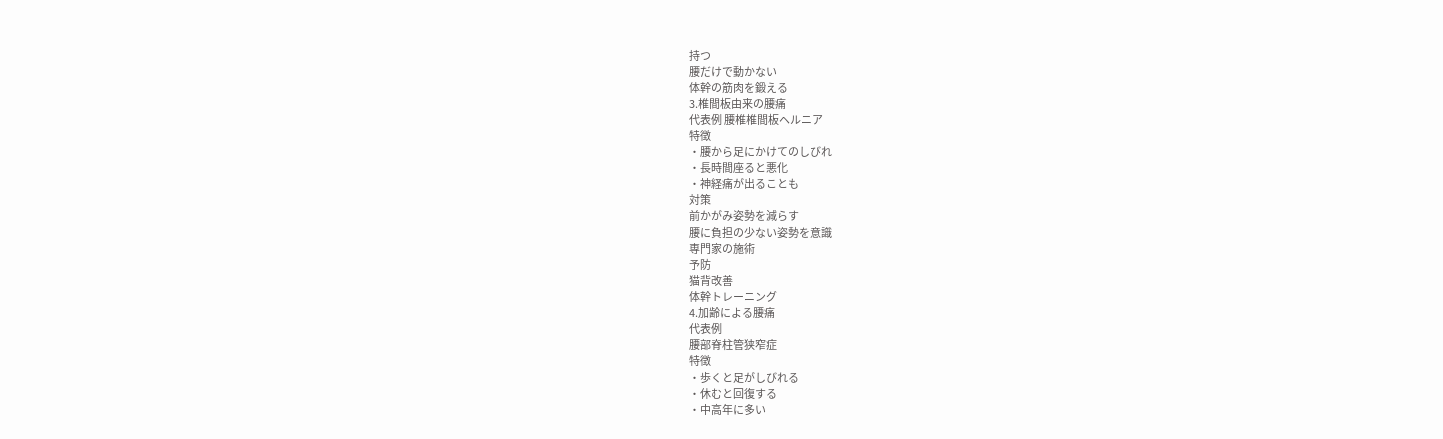持つ
腰だけで動かない
体幹の筋肉を鍛える
3.椎間板由来の腰痛
代表例 腰椎椎間板ヘルニア
特徴
・腰から足にかけてのしびれ
・長時間座ると悪化
・神経痛が出ることも
対策
前かがみ姿勢を減らす
腰に負担の少ない姿勢を意識
専門家の施術
予防
猫背改善
体幹トレーニング
4.加齢による腰痛
代表例
腰部脊柱管狭窄症
特徴
・歩くと足がしびれる
・休むと回復する
・中高年に多い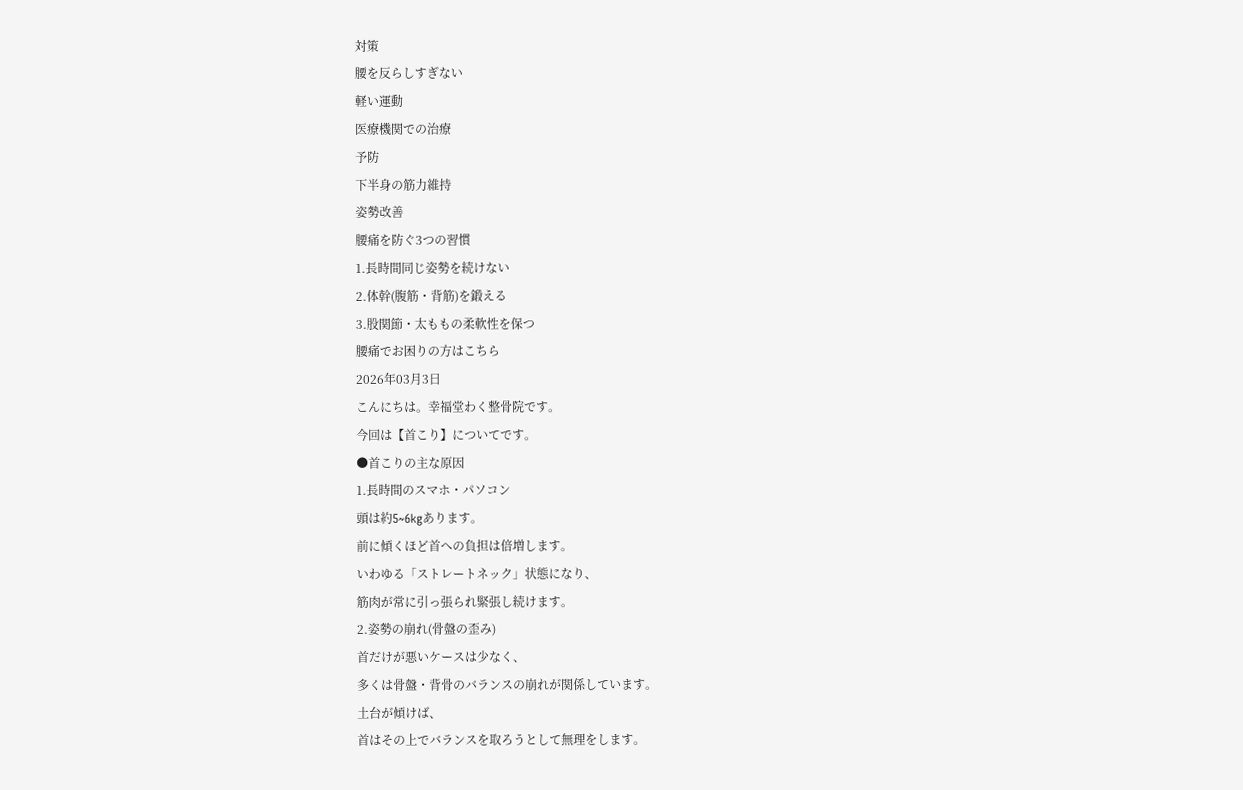対策
腰を反らしすぎない
軽い運動
医療機関での治療
予防
下半身の筋力維持
姿勢改善
腰痛を防ぐ3つの習慣
1.長時間同じ姿勢を続けない
2.体幹(腹筋・背筋)を鍛える
3.股関節・太ももの柔軟性を保つ
腰痛でお困りの方はこちら
2026年03月3日
こんにちは。幸福堂わく整骨院です。
今回は【首こり】についてです。
●首こりの主な原因
1.長時間のスマホ・パソコン
頭は約5~6kgあります。
前に傾くほど首への負担は倍増します。
いわゆる「ストレートネック」状態になり、
筋肉が常に引っ張られ緊張し続けます。
2.姿勢の崩れ(骨盤の歪み)
首だけが悪いケースは少なく、
多くは骨盤・背骨のバランスの崩れが関係しています。
土台が傾けば、
首はその上でバランスを取ろうとして無理をします。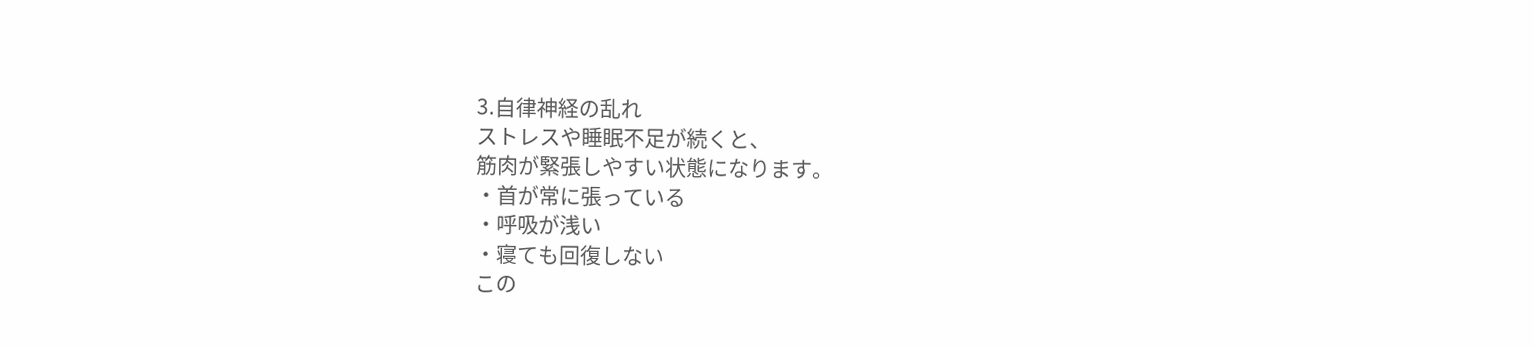3.自律神経の乱れ
ストレスや睡眠不足が続くと、
筋肉が緊張しやすい状態になります。
・首が常に張っている
・呼吸が浅い
・寝ても回復しない
この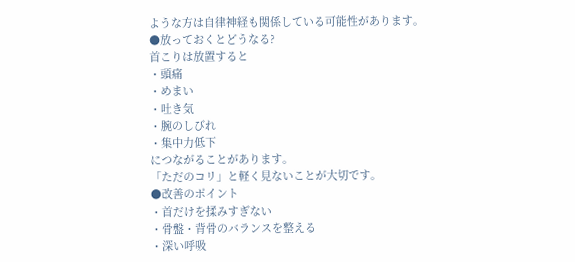ような方は自律神経も関係している可能性があります。
●放っておくとどうなる?
首こりは放置すると
・頭痛
・めまい
・吐き気
・腕のしびれ
・集中力低下
につながることがあります。
「ただのコリ」と軽く見ないことが大切です。
●改善のポイント
・首だけを揉みすぎない
・骨盤・背骨のバランスを整える
・深い呼吸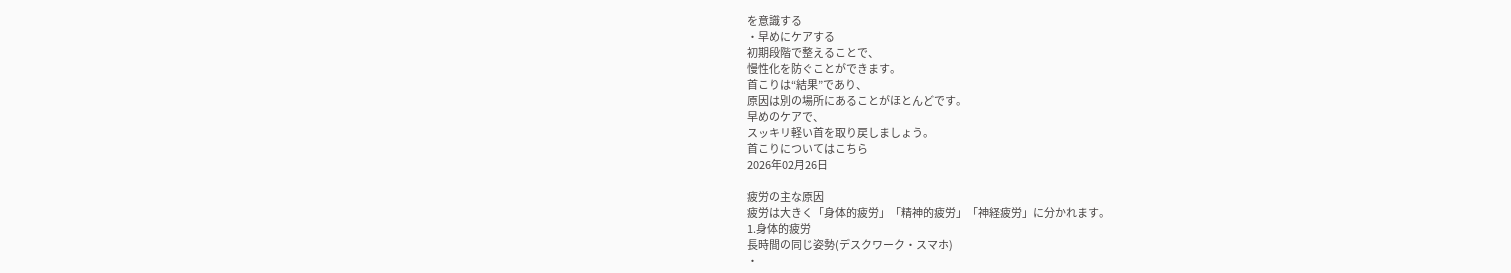を意識する
・早めにケアする
初期段階で整えることで、
慢性化を防ぐことができます。
首こりは“結果”であり、
原因は別の場所にあることがほとんどです。
早めのケアで、
スッキリ軽い首を取り戻しましょう。
首こりについてはこちら
2026年02月26日

疲労の主な原因
疲労は大きく「身体的疲労」「精神的疲労」「神経疲労」に分かれます。
1.身体的疲労
長時間の同じ姿勢(デスクワーク・スマホ)
・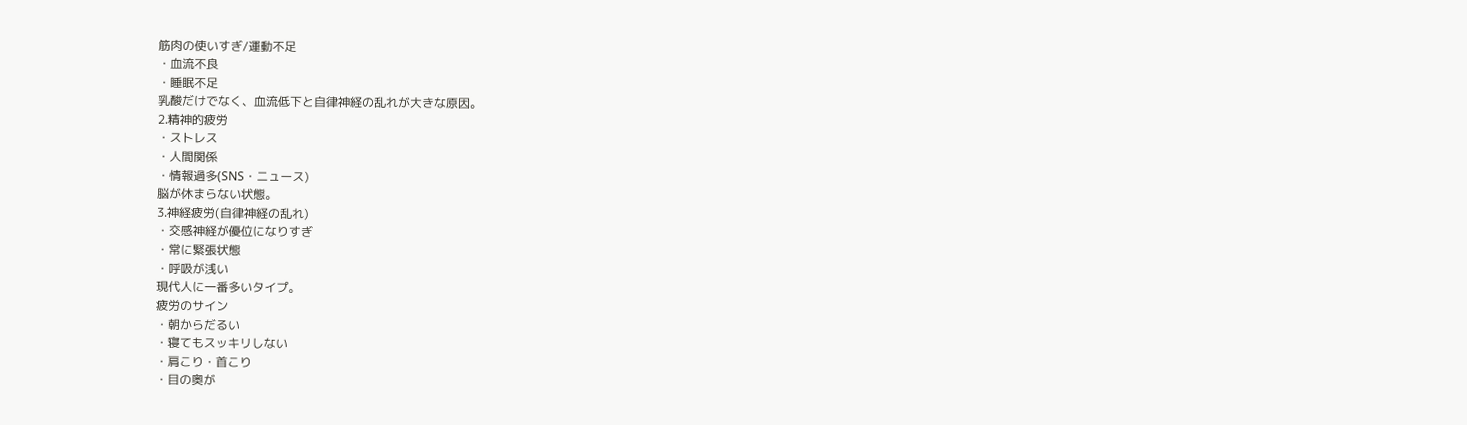筋肉の使いすぎ/運動不足
・血流不良
・睡眠不足
乳酸だけでなく、血流低下と自律神経の乱れが大きな原因。
2.精神的疲労
・ストレス
・人間関係
・情報過多(SNS・ニュース)
脳が休まらない状態。
3.神経疲労(自律神経の乱れ)
・交感神経が優位になりすぎ
・常に緊張状態
・呼吸が浅い
現代人に一番多いタイプ。
疲労のサイン
・朝からだるい
・寝てもスッキリしない
・肩こり・首こり
・目の奥が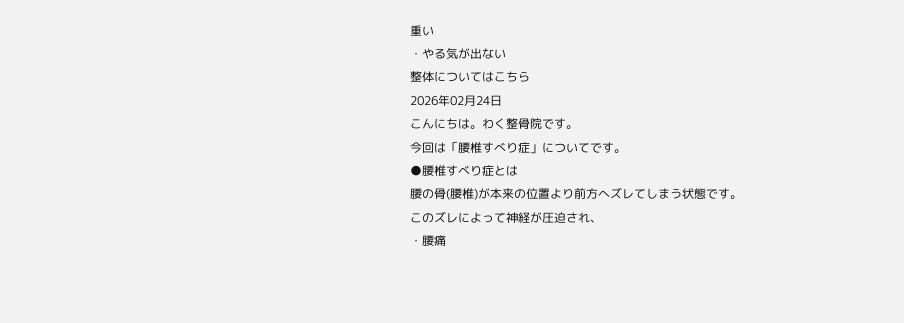重い
・やる気が出ない
整体についてはこちら
2026年02月24日
こんにちは。わく整骨院です。
今回は「腰椎すべり症」についてです。
●腰椎すべり症とは
腰の骨(腰椎)が本来の位置より前方へズレてしまう状態です。
このズレによって神経が圧迫され、
・腰痛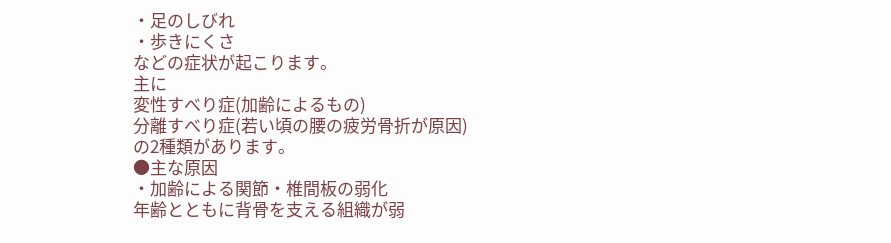・足のしびれ
・歩きにくさ
などの症状が起こります。
主に
変性すべり症(加齢によるもの)
分離すべり症(若い頃の腰の疲労骨折が原因)
の2種類があります。
●主な原因
・加齢による関節・椎間板の弱化
年齢とともに背骨を支える組織が弱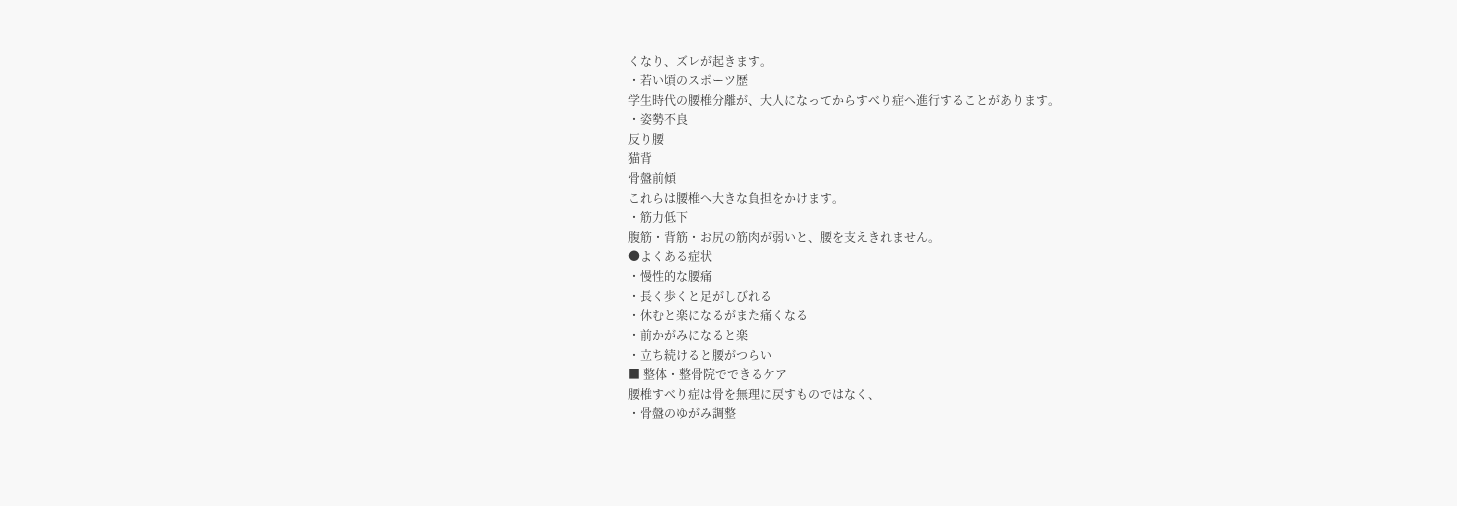くなり、ズレが起きます。
・若い頃のスポーツ歴
学生時代の腰椎分離が、大人になってからすべり症へ進行することがあります。
・姿勢不良
反り腰
猫背
骨盤前傾
これらは腰椎へ大きな負担をかけます。
・筋力低下
腹筋・背筋・お尻の筋肉が弱いと、腰を支えきれません。
●よくある症状
・慢性的な腰痛
・長く歩くと足がしびれる
・休むと楽になるがまた痛くなる
・前かがみになると楽
・立ち続けると腰がつらい
■ 整体・整骨院でできるケア
腰椎すべり症は骨を無理に戻すものではなく、
・骨盤のゆがみ調整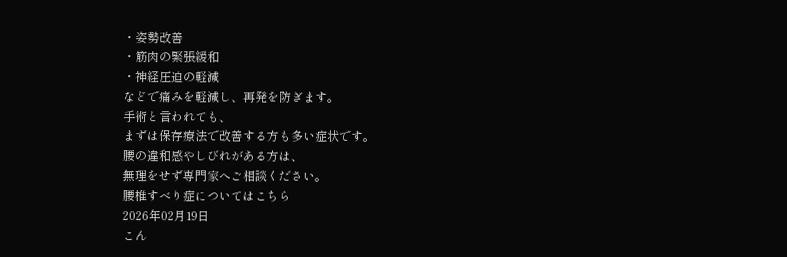・姿勢改善
・筋肉の緊張緩和
・神経圧迫の軽減
などで痛みを軽減し、再発を防ぎます。
手術と言われても、
まずは保存療法で改善する方も多い症状です。
腰の違和感やしびれがある方は、
無理をせず専門家へご相談ください。
腰椎すべり症についてはこちら
2026年02月19日
こん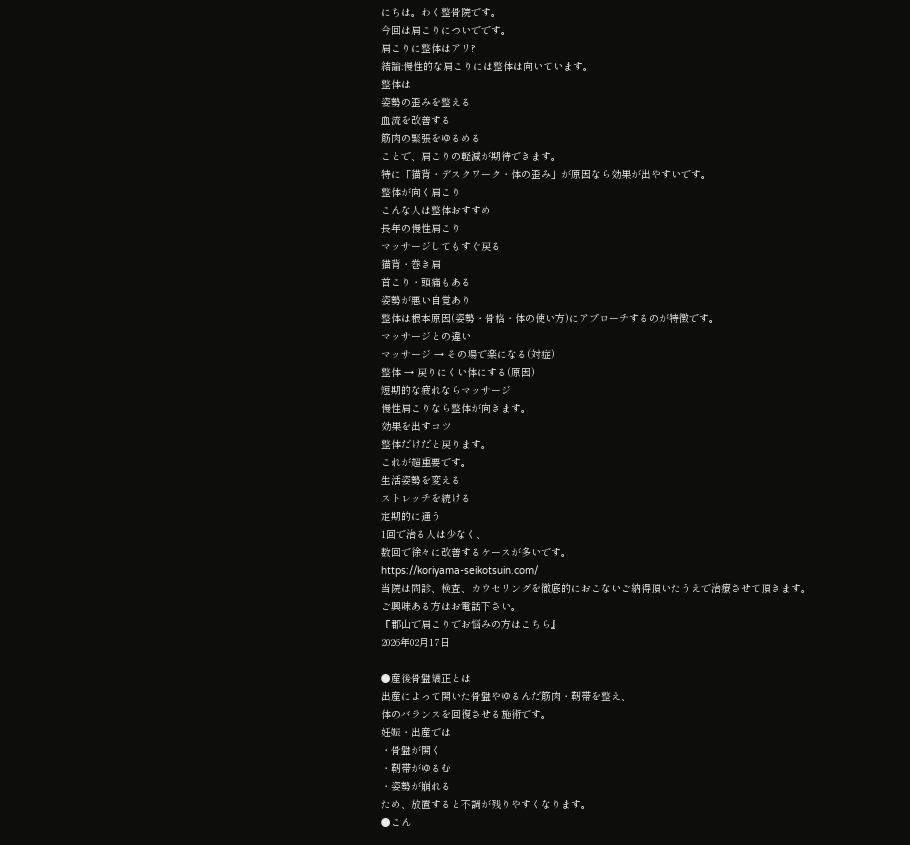にちは。わく整骨院です。
今回は肩こりについでです。
肩こりに整体はアリ?
結論:慢性的な肩こりには整体は向いています。
整体は
姿勢の歪みを整える
血流を改善する
筋肉の緊張をゆるめる
ことで、肩こりの軽減が期待できます。
特に「猫背・デスクワーク・体の歪み」が原因なら効果が出やすいです。
整体が向く肩こり
こんな人は整体おすすめ
長年の慢性肩こり
マッサージしてもすぐ戻る
猫背・巻き肩
首こり・頭痛もある
姿勢が悪い自覚あり
整体は根本原因(姿勢・骨格・体の使い方)にアプローチするのが特徴です。
マッサージとの違い
マッサージ → その場で楽になる(対症)
整体 → 戻りにくい体にする(原因)
短期的な疲れならマッサージ
慢性肩こりなら整体が向きます。
効果を出すコツ
整体だけだと戻ります。
これが超重要です。
生活姿勢を変える
ストレッチを続ける
定期的に通う
1回で治る人は少なく、
数回で徐々に改善するケースが多いです。
https://koriyama-seikotsuin.com/
当院は問診、検査、カウセリングを徹底的におこないご納得頂いたうえで治療させて頂きます。
ご興味ある方はお電話下さい。
『郡山で肩こりでお悩みの方はこちら』
2026年02月17日

●産後骨盤矯正とは
出産によって開いた骨盤やゆるんだ筋肉・靭帯を整え、
体のバランスを回復させる施術です。
妊娠・出産では
・骨盤が開く
・靭帯がゆるむ
・姿勢が崩れる
ため、放置すると不調が残りやすくなります。
●こん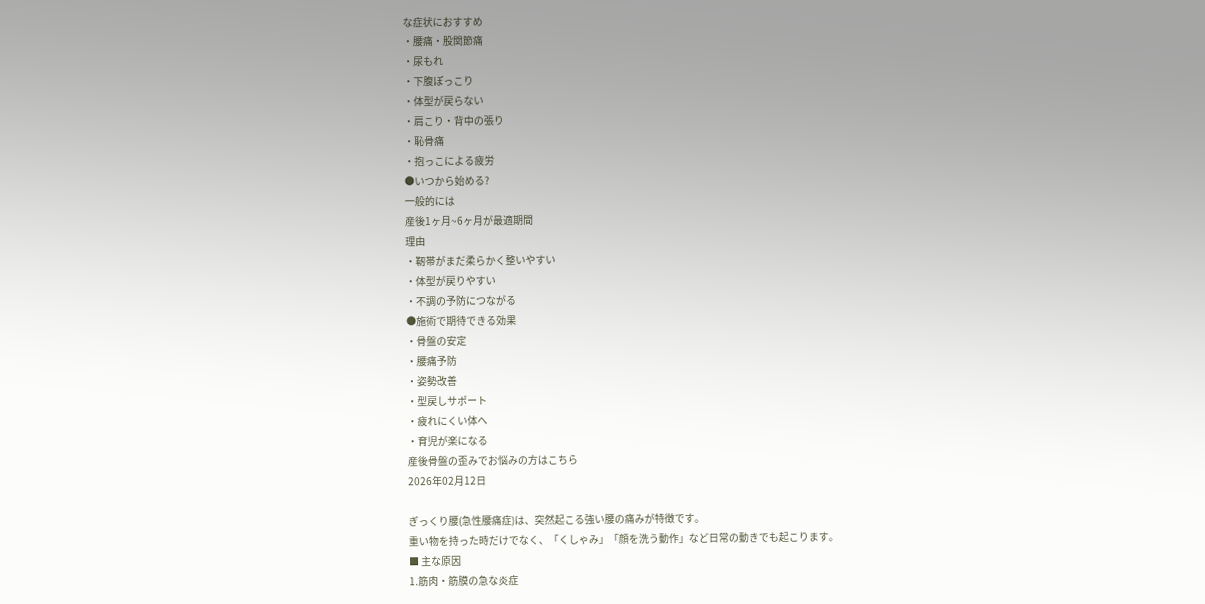な症状におすすめ
・腰痛・股関節痛
・尿もれ
・下腹ぽっこり
・体型が戻らない
・肩こり・背中の張り
・恥骨痛
・抱っこによる疲労
●いつから始める?
一般的には
産後1ヶ月~6ヶ月が最適期間
理由
・靭帯がまだ柔らかく整いやすい
・体型が戻りやすい
・不調の予防につながる
●施術で期待できる効果
・骨盤の安定
・腰痛予防
・姿勢改善
・型戻しサポート
・疲れにくい体へ
・育児が楽になる
産後骨盤の歪みでお悩みの方はこちら
2026年02月12日

ぎっくり腰(急性腰痛症)は、突然起こる強い腰の痛みが特徴です。
重い物を持った時だけでなく、「くしゃみ」「顔を洗う動作」など日常の動きでも起こります。
■ 主な原因
1.筋肉・筋膜の急な炎症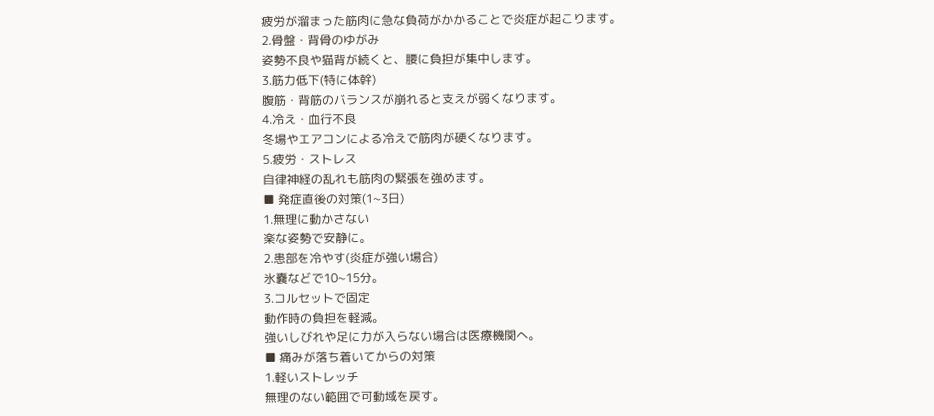疲労が溜まった筋肉に急な負荷がかかることで炎症が起こります。
2.骨盤・背骨のゆがみ
姿勢不良や猫背が続くと、腰に負担が集中します。
3.筋力低下(特に体幹)
腹筋・背筋のバランスが崩れると支えが弱くなります。
4.冷え・血行不良
冬場やエアコンによる冷えで筋肉が硬くなります。
5.疲労・ストレス
自律神経の乱れも筋肉の緊張を強めます。
■ 発症直後の対策(1~3日)
1.無理に動かさない
楽な姿勢で安静に。
2.患部を冷やす(炎症が強い場合)
氷嚢などで10~15分。
3.コルセットで固定
動作時の負担を軽減。
強いしびれや足に力が入らない場合は医療機関へ。
■ 痛みが落ち着いてからの対策
1.軽いストレッチ
無理のない範囲で可動域を戻す。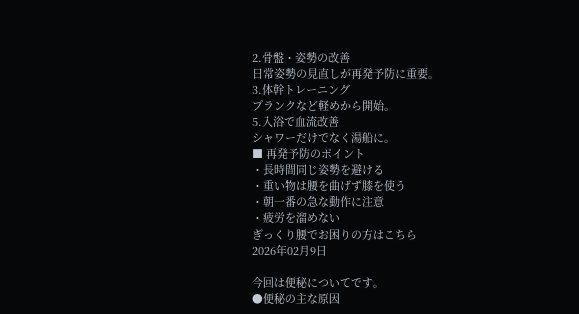2.骨盤・姿勢の改善
日常姿勢の見直しが再発予防に重要。
3.体幹トレーニング
プランクなど軽めから開始。
5.入浴で血流改善
シャワーだけでなく湯船に。
■ 再発予防のポイント
・長時間同じ姿勢を避ける
・重い物は腰を曲げず膝を使う
・朝一番の急な動作に注意
・疲労を溜めない
ぎっくり腰でお困りの方はこちら
2026年02月9日

今回は便秘についてです。
●便秘の主な原因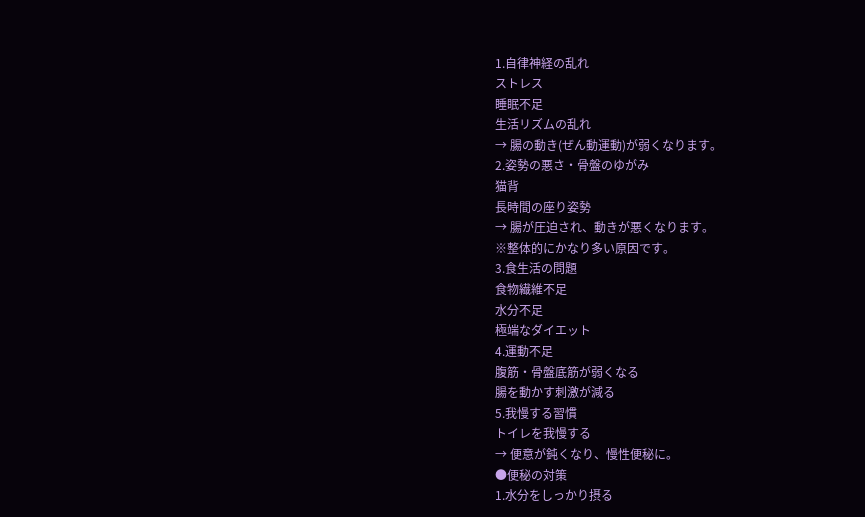1.自律神経の乱れ
ストレス
睡眠不足
生活リズムの乱れ
→ 腸の動き(ぜん動運動)が弱くなります。
2.姿勢の悪さ・骨盤のゆがみ
猫背
長時間の座り姿勢
→ 腸が圧迫され、動きが悪くなります。
※整体的にかなり多い原因です。
3.食生活の問題
食物繊維不足
水分不足
極端なダイエット
4.運動不足
腹筋・骨盤底筋が弱くなる
腸を動かす刺激が減る
5.我慢する習慣
トイレを我慢する
→ 便意が鈍くなり、慢性便秘に。
●便秘の対策
1.水分をしっかり摂る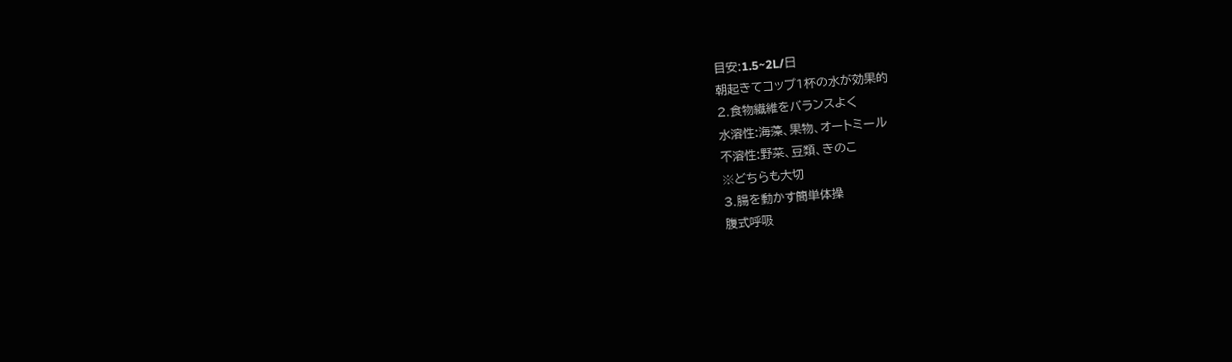目安:1.5~2L/日
朝起きてコップ1杯の水が効果的
2.食物繊維をバランスよく
水溶性:海藻、果物、オートミール
不溶性:野菜、豆類、きのこ
※どちらも大切
3.腸を動かす簡単体操
腹式呼吸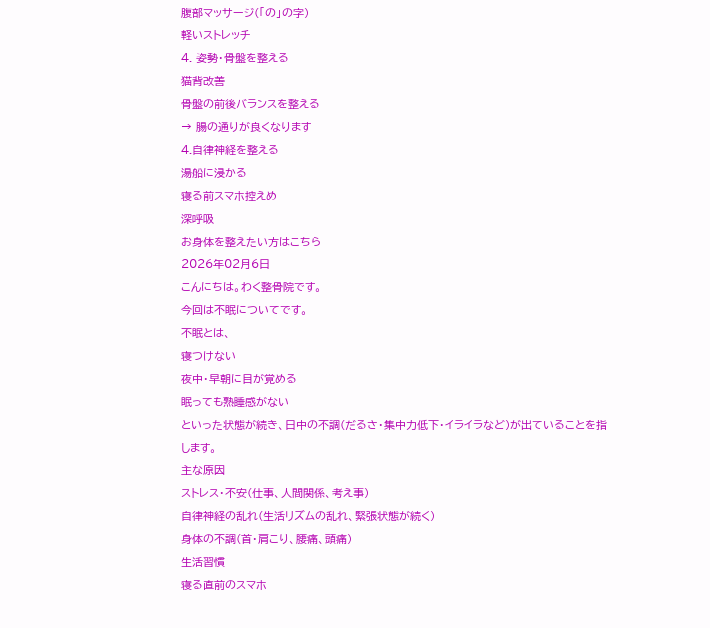腹部マッサージ(「の」の字)
軽いストレッチ
4. 姿勢・骨盤を整える
猫背改善
骨盤の前後バランスを整える
→ 腸の通りが良くなります
4.自律神経を整える
湯船に浸かる
寝る前スマホ控えめ
深呼吸
お身体を整えたい方はこちら
2026年02月6日
こんにちは。わく整骨院です。
今回は不眠についてです。
不眠とは、
寝つけない
夜中・早朝に目が覚める
眠っても熟睡感がない
といった状態が続き、日中の不調(だるさ・集中力低下・イライラなど)が出ていることを指します。
主な原因
ストレス・不安(仕事、人間関係、考え事)
自律神経の乱れ(生活リズムの乱れ、緊張状態が続く)
身体の不調(首・肩こり、腰痛、頭痛)
生活習慣
寝る直前のスマホ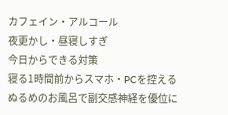カフェイン・アルコール
夜更かし・昼寝しすぎ
今日からできる対策
寝る1時間前からスマホ・PCを控える
ぬるめのお風呂で副交感神経を優位に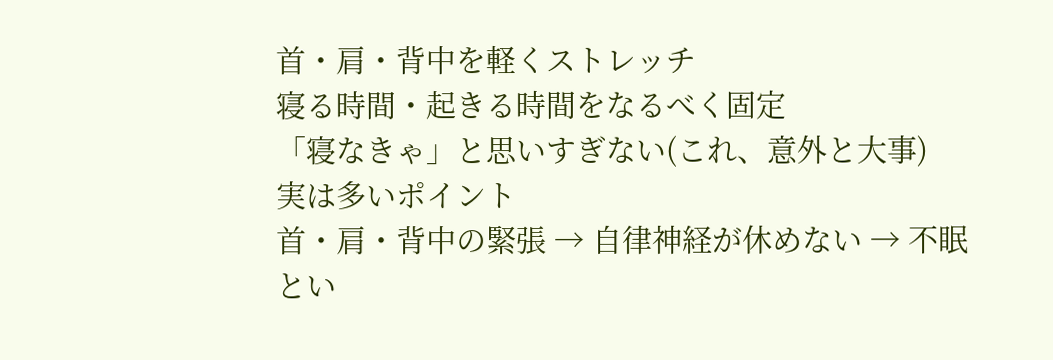首・肩・背中を軽くストレッチ
寝る時間・起きる時間をなるべく固定
「寝なきゃ」と思いすぎない(これ、意外と大事)
実は多いポイント
首・肩・背中の緊張 → 自律神経が休めない → 不眠
とい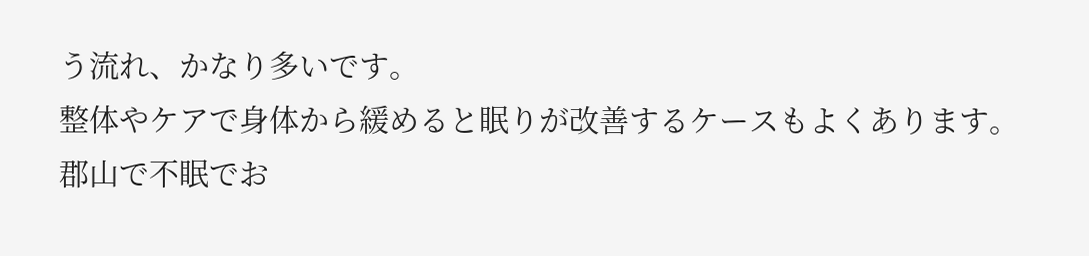う流れ、かなり多いです。
整体やケアで身体から緩めると眠りが改善するケースもよくあります。
郡山で不眠でお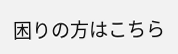困りの方はこちら